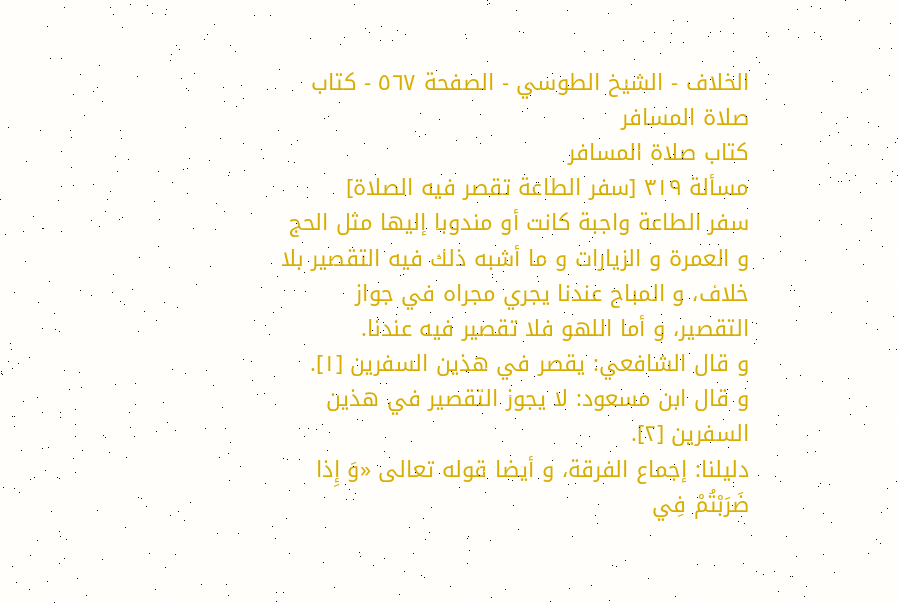الخلاف - الشيخ الطوسي - الصفحة ٥٦٧ - كتاب صلاة المسافر
كتاب صلاة المسافر
مسألة ٣١٩ [سفر الطاعة تقصر فيه الصلاة]
سفر الطاعة واجبة كانت أو مندوبا إليها مثل الحج و العمرة و الزيارات و ما أشبه ذلك فيه التقصير بلا خلاف، و المباح عندنا يجري مجراه في جواز التقصير، و أما اللهو فلا تقصير فيه عندنا.
و قال الشافعي: يقصر في هذين السفرين [١].
و قال ابن مسعود: لا يجوز التقصير في هذين السفرين [٢].
دليلنا: إجماع الفرقة، و أيضا قوله تعالى «وَ إِذا ضَرَبْتُمْ فِي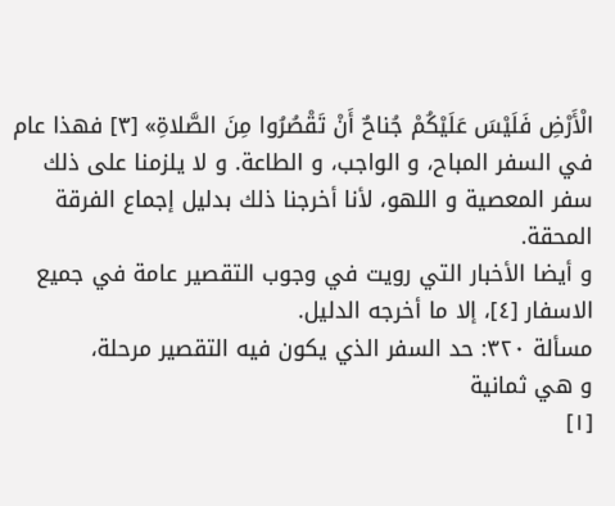الْأَرْضِ فَلَيْسَ عَلَيْكُمْ جُناحٌ أَنْ تَقْصُرُوا مِنَ الصَّلاةِ» [٣] فهذا عام في السفر المباح، و الواجب، و الطاعة. و لا يلزمنا على ذلك سفر المعصية و اللهو، لأنا أخرجنا ذلك بدليل إجماع الفرقة المحقة.
و أيضا الأخبار التي رويت في وجوب التقصير عامة في جميع الاسفار [٤]، إلا ما أخرجه الدليل.
مسألة ٣٢٠: حد السفر الذي يكون فيه التقصير مرحلة،
و هي ثمانية
[١]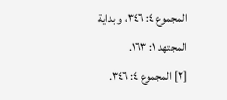المجموع ٤: ٣٤٦، و بداية المجتهد ١: ١٦٣.
[٢] المجموع ٤: ٣٤٦.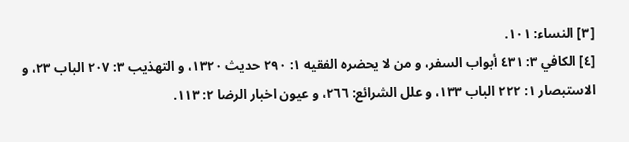[٣] النساء: ١٠١.
[٤] الكافي ٣: ٤٣١ أبواب السفر، و من لا يحضره الفقيه ١: ٢٩٠ حديث ١٣٢٠، و التهذيب ٣: ٢٠٧ الباب ٢٣، و الاستبصار ١: ٢٢٢ الباب ١٣٣، و علل الشرائع: ٢٦٦، و عيون اخبار الرضا ٢: ١١٣.